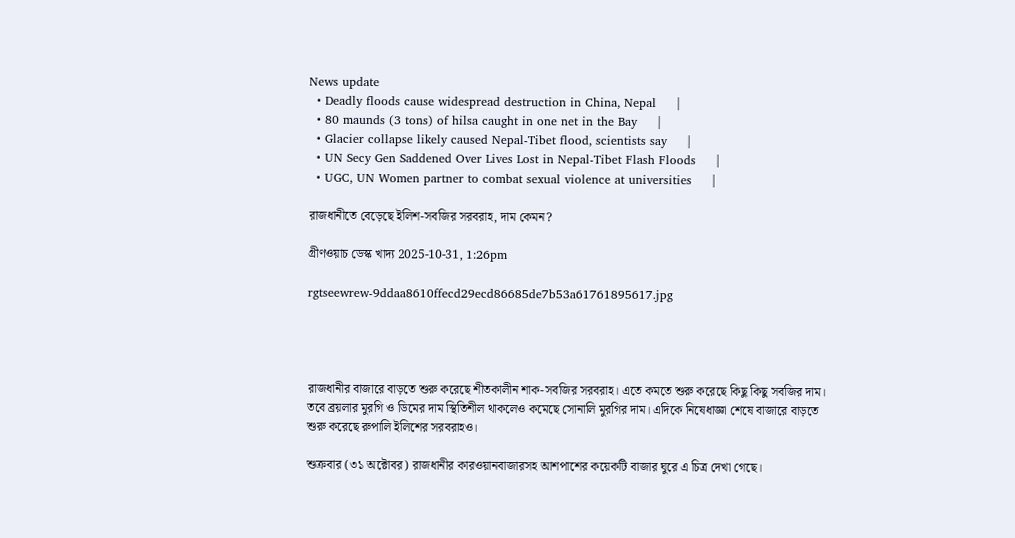News update
  • Deadly floods cause widespread destruction in China, Nepal     |
  • 80 maunds (3 tons) of hilsa caught in one net in the Bay     |
  • Glacier collapse likely caused Nepal-Tibet flood, scientists say     |
  • UN Secy Gen Saddened Over Lives Lost in Nepal-Tibet Flash Floods     |
  • UGC, UN Women partner to combat sexual violence at universities     |

রাজধানীতে বেড়েছে ইলিশ-সবজির সরবরাহ, দাম কেমন?

গ্রীণওয়াচ ডেস্ক খাদ্য 2025-10-31, 1:26pm

rgtseewrew-9ddaa8610ffecd29ecd86685de7b53a61761895617.jpg




রাজধানীর বাজারে বাড়তে শুরু করেছে শীতকালীন শাক-সবজির সরবরাহ। এতে কমতে শুরু করেছে কিছু কিছু সবজির দাম। তবে ব্রয়লার মুরগি ও ডিমের দাম স্থিতিশীল থাকলেও কমেছে সোনালি মুরগির দাম। এদিকে নিষেধাজ্ঞা শেষে বাজারে বাড়তে শুরু করেছে রুপালি ইলিশের সরবরাহও।

শুক্রবার (৩১ অক্টোবর) রাজধানীর কারওয়ানবাজারসহ আশপাশের কয়েকটি বাজার ঘুরে এ চিত্র দেখা গেছে।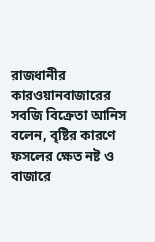রাজধানীর কারওয়ানবাজারের সবজি বিক্রেতা আনিস বলেন, বৃষ্টির কারণে ফসলের ক্ষেত নষ্ট ও বাজারে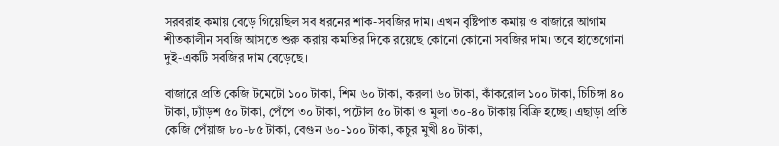সরবরাহ কমায় বেড়ে গিয়েছিল সব ধরনের শাক-সবজির দাম। এখন বৃষ্টিপাত কমায় ও বাজারে আগাম শীতকালীন সবজি আসতে শুরু করায় কমতির দিকে রয়েছে কোনো কোনো সবজির দাম। তবে হাতেগোনা দুই-একটি সবজির দাম বেড়েছে।

বাজারে প্রতি কেজি টমেটো ১০০ টাকা, শিম ৬০ টাকা, করলা ৬০ টাকা, কাঁকরোল ১০০ টাকা, চিচিঙ্গা ৪০ টাকা, ঢ্যাঁড়শ ৫০ টাকা, পেঁপে ৩০ টাকা, পটোল ৫০ টাকা ও মুলা ৩০-৪০ টাকায় বিক্রি হচ্ছে। এছাড়া প্রতি কেজি পেঁয়াজ ৮০-৮৫ টাকা, বেগুন ৬০-১০০ টাকা, কচুর মুখী ৪০ টাকা,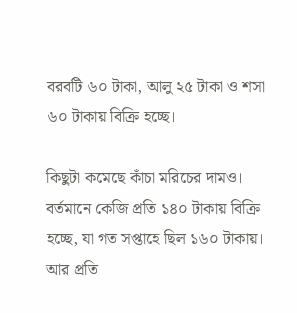বরবটি ৬০ টাকা, আলু ২৫ টাকা ও শসা ৬০ টাকায় বিক্রি হচ্ছে।

কিছুটা কমেছে কাঁচা মরিচের দামও। বর্তমানে কেজি প্রতি ১৪০ টাকায় বিক্রি হচ্ছে, যা গত সপ্তাহে ছিল ১৬০ টাকায়। আর প্রতি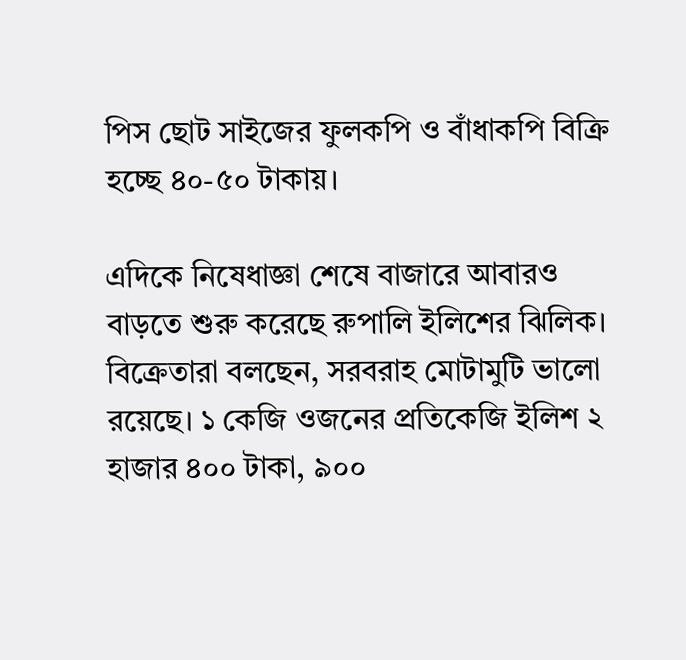পিস ছোট সাইজের ফুলকপি ও বাঁধাকপি বিক্রি হচ্ছে ৪০-৫০ টাকায়।

এদিকে নিষেধাজ্ঞা শেষে বাজারে আবারও বাড়তে শুরু করেছে রুপালি ইলিশের ঝিলিক। বিক্রেতারা বলছেন, সরবরাহ মোটামুটি ভালো রয়েছে। ১ কেজি ওজনের প্রতিকেজি ইলিশ ২ হাজার ৪০০ টাকা, ৯০০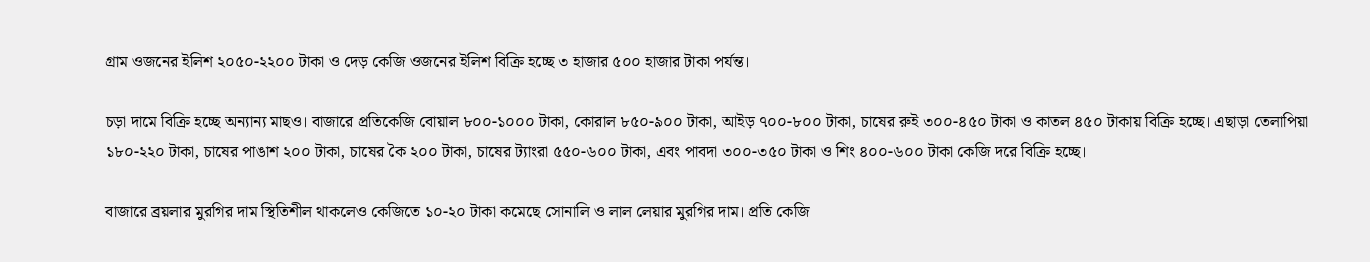গ্রাম ওজনের ইলিশ ২০৫০-২২০০ টাকা ও দেড় কেজি ওজনের ইলিশ বিক্রি হচ্ছে ৩ হাজার ৫০০ হাজার টাকা পর্যন্ত।

চড়া দামে বিক্রি হচ্ছে অন্যান্য মাছও। বাজারে প্রতিকেজি বোয়াল ৮০০-১০০০ টাকা, কোরাল ৮৫০-৯০০ টাকা, আইড় ৭০০-৮০০ টাকা, চাষের রুই ৩০০-৪৫০ টাকা ও কাতল ৪৫০ টাকায় বিক্রি হচ্ছে। এছাড়া তেলাপিয়া ১৮০-২২০ টাকা, চাষের পাঙাশ ২০০ টাকা, চাষের কৈ ২০০ টাকা, চাষের ট্যাংরা ৫৫০-৬০০ টাকা, এবং পাবদা ৩০০-৩৫০ টাকা ও শিং ৪০০-৬০০ টাকা কেজি দরে বিক্রি হচ্ছে।

বাজারে ব্রয়লার মুরগির দাম স্থিতিশীল থাকলেও কেজিতে ১০-২০ টাকা কমেছে সোনালি ও লাল লেয়ার মুরগির দাম। প্রতি কেজি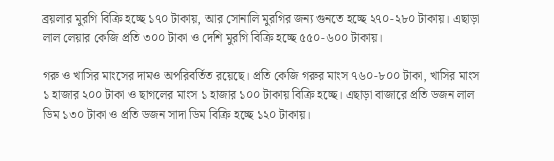ব্রয়লার মুরগি বিক্রি হচ্ছে ১৭০ টাকায়, আর সোনালি মুরগির জন্য গুনতে হচ্ছে ২৭০-২৮০ টাকায়। এছাড়া লাল লেয়ার কেজি প্রতি ৩০০ টাকা ও দেশি মুরগি বিক্রি হচ্ছে ৫৫০-৬০০ টাকায়।

গরু ও খাসির মাংসের দামও অপরিবর্তিত রয়েছে। প্রতি কেজি গরুর মাংস ৭৬০-৮০০ টাকা, খাসির মাংস ১ হাজার ২০০ টাকা ও ছাগলের মাংস ১ হাজার ১০০ টাকায় বিক্রি হচ্ছে। এছাড়া বাজারে প্রতি ডজন লাল ডিম ১৩০ টাকা ও প্রতি ডজন সাদা ডিম বিক্রি হচ্ছে ১২০ টাকায়।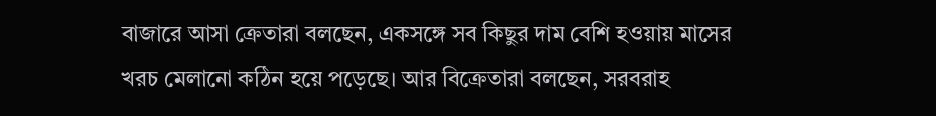বাজারে আসা ক্রেতারা বলছেন, একসঙ্গে সব কিছুর দাম বেশি হওয়ায় মাসের খরচ মেলানো কঠিন হয়ে পড়েছে। আর বিক্রেতারা বলছেন, সরবরাহ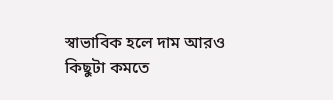স্বাভাবিক হলে দাম আরও কিছুটা কমতে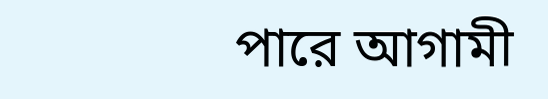পারে আগামী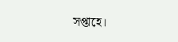সপ্তাহে।